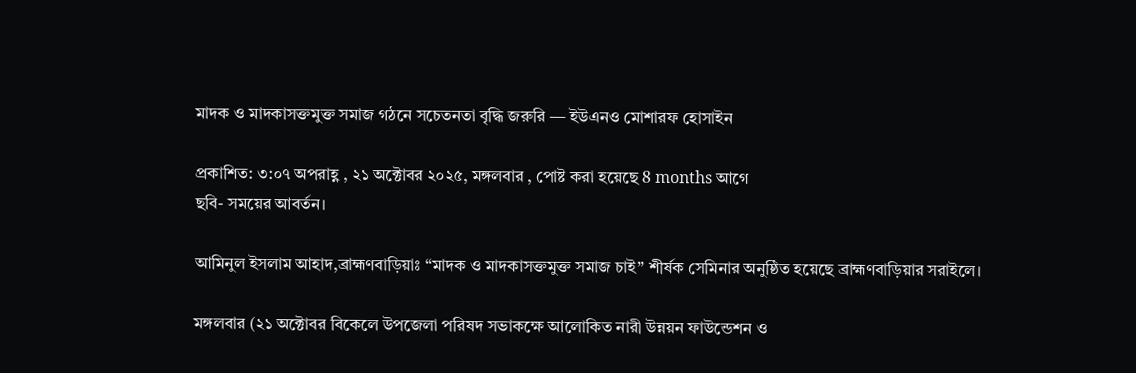মাদক ও মাদকাসক্তমুক্ত সমাজ গঠনে সচেতনতা বৃদ্ধি জরুরি — ইউএনও মোশারফ হোসাইন

প্রকাশিত: ৩:০৭ অপরাহ্ণ , ২১ অক্টোবর ২০২৫, মঙ্গলবার , পোষ্ট করা হয়েছে 8 months আগে
ছবি- সময়ের আবর্তন।

আমিনুল ইসলাম আহাদ,ব্রাহ্মণবাড়িয়াঃ “মাদক ও মাদকাসক্তমুক্ত সমাজ চাই” শীর্ষক সেমিনার অনুষ্ঠিত হয়েছে ব্রাহ্মণবাড়িয়ার সরাইলে।

মঙ্গলবার (২১ অক্টোবর বিকেলে উপজেলা পরিষদ সভাকক্ষে আলোকিত নারী উন্নয়ন ফাউন্ডেশন ও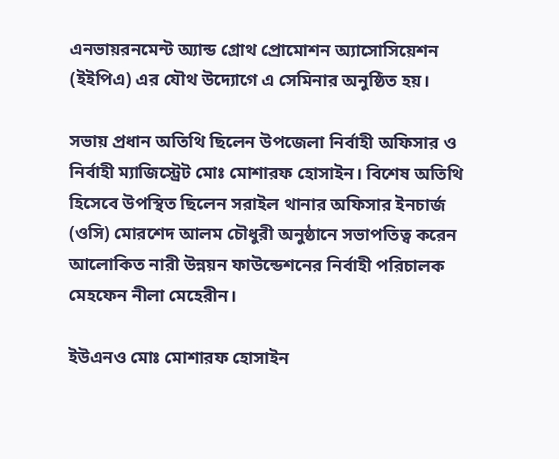এনভায়রনমেন্ট অ্যান্ড গ্রোথ প্রোমোশন অ্যাসোসিয়েশন (ইইপিএ) এর যৌথ উদ্যোগে এ সেমিনার অনুষ্ঠিত হয়।

সভায় প্রধান অতিথি ছিলেন উপজেলা নির্বাহী অফিসার ও নির্বাহী ম্যাজিস্ট্রেট মোঃ মোশারফ হোসাইন। বিশেষ অতিথি হিসেবে উপস্থিত ছিলেন সরাইল থানার অফিসার ইনচার্জ (ওসি) মোরশেদ আলম চৌধুরী অনুষ্ঠানে সভাপতিত্ব করেন আলোকিত নারী উন্নয়ন ফাউন্ডেশনের নির্বাহী পরিচালক মেহফেন নীলা মেহেরীন।

ইউএনও মোঃ মোশারফ হোসাইন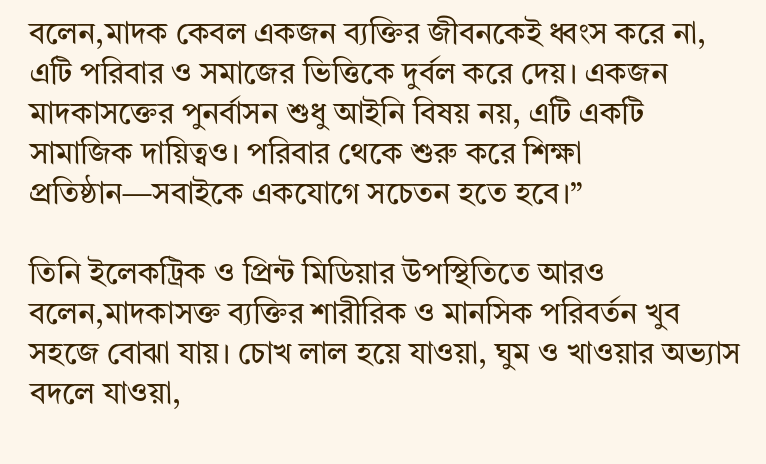বলেন,মাদক কেবল একজন ব্যক্তির জীবনকেই ধ্বংস করে না, এটি পরিবার ও সমাজের ভিত্তিকে দুর্বল করে দেয়। একজন মাদকাসক্তের পুনর্বাসন শুধু আইনি বিষয় নয়, এটি একটি সামাজিক দায়িত্বও। পরিবার থেকে শুরু করে শিক্ষা প্রতিষ্ঠান—সবাইকে একযোগে সচেতন হতে হবে।”

তিনি ইলেকট্রিক ও প্রিন্ট মিডিয়ার উপস্থিতিতে আরও বলেন,মাদকাসক্ত ব্যক্তির শারীরিক ও মানসিক পরিবর্তন খুব সহজে বোঝা যায়। চোখ লাল হয়ে যাওয়া, ঘুম ও খাওয়ার অভ্যাস বদলে যাওয়া,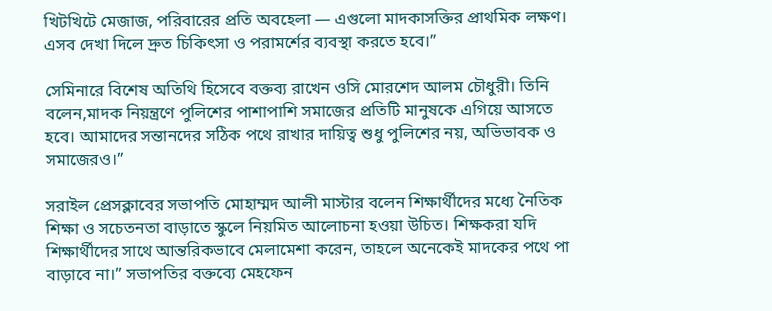খিটখিটে মেজাজ, পরিবারের প্রতি অবহেলা — এগুলো মাদকাসক্তির প্রাথমিক লক্ষণ। এসব দেখা দিলে দ্রুত চিকিৎসা ও পরামর্শের ব্যবস্থা করতে হবে।”

সেমিনারে বিশেষ অতিথি হিসেবে বক্তব্য রাখেন ওসি মোরশেদ আলম চৌধুরী। তিনি বলেন,মাদক নিয়ন্ত্রণে পুলিশের পাশাপাশি সমাজের প্রতিটি মানুষকে এগিয়ে আসতে হবে। আমাদের সন্তানদের সঠিক পথে রাখার দায়িত্ব শুধু পুলিশের নয়, অভিভাবক ও সমাজেরও।”

সরাইল প্রেসক্লাবের সভাপতি মোহাম্মদ আলী মাস্টার বলেন শিক্ষার্থীদের মধ্যে নৈতিক শিক্ষা ও সচেতনতা বাড়াতে স্কুলে নিয়মিত আলোচনা হওয়া উচিত। শিক্ষকরা যদি শিক্ষার্থীদের সাথে আন্তরিকভাবে মেলামেশা করেন, তাহলে অনেকেই মাদকের পথে পা বাড়াবে না।” সভাপতির বক্তব্যে মেহফেন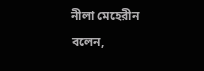নীলা মেহেরীন বলেন,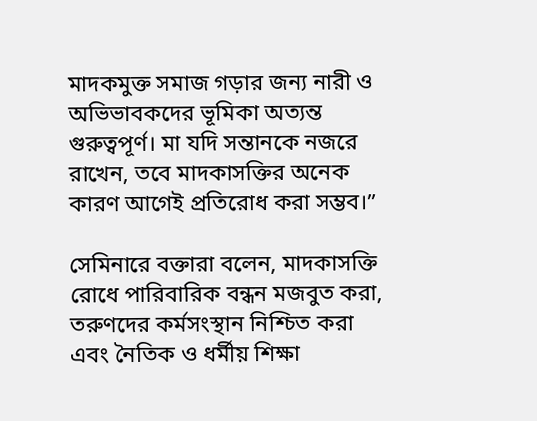মাদকমুক্ত সমাজ গড়ার জন্য নারী ও অভিভাবকদের ভূমিকা অত্যন্ত গুরুত্বপূর্ণ। মা যদি সন্তানকে নজরে রাখেন, তবে মাদকাসক্তির অনেক কারণ আগেই প্রতিরোধ করা সম্ভব।”

সেমিনারে বক্তারা বলেন, মাদকাসক্তি রোধে পারিবারিক বন্ধন মজবুত করা, তরুণদের কর্মসংস্থান নিশ্চিত করা এবং নৈতিক ও ধর্মীয় শিক্ষা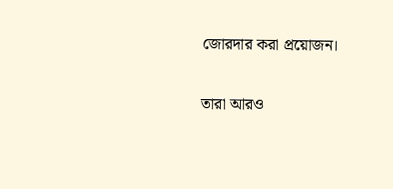জোরদার করা প্রয়োজন।

তারা আরও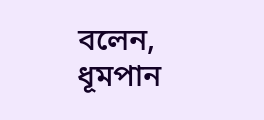বলেন, ধূমপান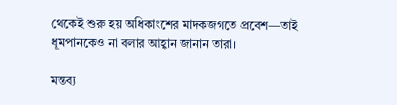থেকেই শুরু হয় অধিকাংশের মাদকজগতে প্রবেশ—তাই ধূমপানকেও না বলার আহ্বান জানান তারা।

মন্তব্য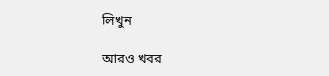লিখুন

আরও খবর